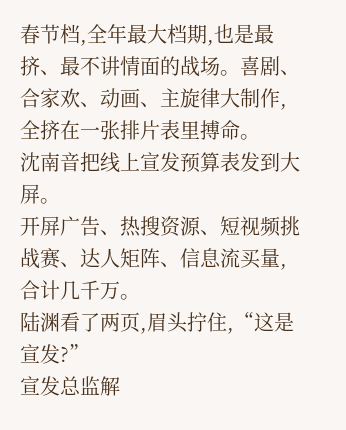春节档,全年最大档期,也是最挤、最不讲情面的战场。喜剧、合家欢、动画、主旋律大制作,全挤在一张排片表里搏命。
沈南音把线上宣发预算表发到大屏。
开屏广告、热搜资源、短视频挑战赛、达人矩阵、信息流买量,合计几千万。
陆渊看了两页,眉头拧住,“这是宣发?”
宣发总监解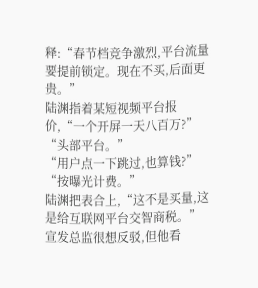释:“春节档竞争激烈,平台流量要提前锁定。现在不买,后面更贵。”
陆渊指着某短视频平台报价,“一个开屏一天八百万?”
“头部平台。”
“用户点一下跳过,也算钱?”
“按曝光计费。”
陆渊把表合上,“这不是买量,这是给互联网平台交智商税。”
宣发总监很想反驳,但他看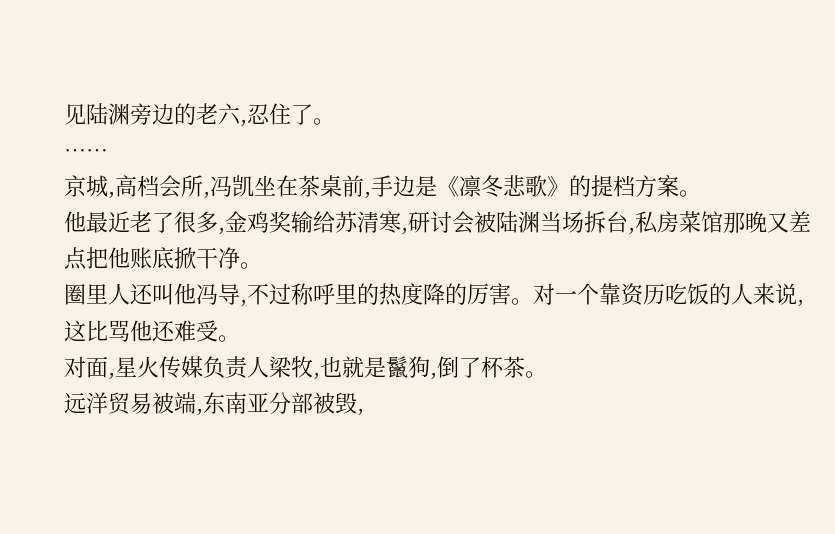见陆渊旁边的老六,忍住了。
……
京城,高档会所,冯凯坐在茶桌前,手边是《凛冬悲歌》的提档方案。
他最近老了很多,金鸡奖输给苏清寒,研讨会被陆渊当场拆台,私房菜馆那晚又差点把他账底掀干净。
圈里人还叫他冯导,不过称呼里的热度降的厉害。对一个靠资历吃饭的人来说,这比骂他还难受。
对面,星火传媒负责人梁牧,也就是鬣狗,倒了杯茶。
远洋贸易被端,东南亚分部被毁,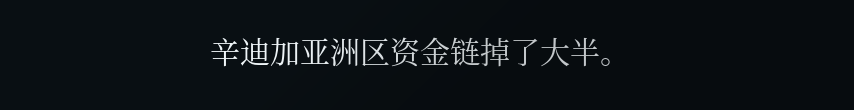辛迪加亚洲区资金链掉了大半。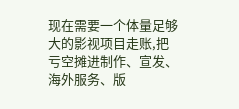现在需要一个体量足够大的影视项目走账,把亏空摊进制作、宣发、海外服务、版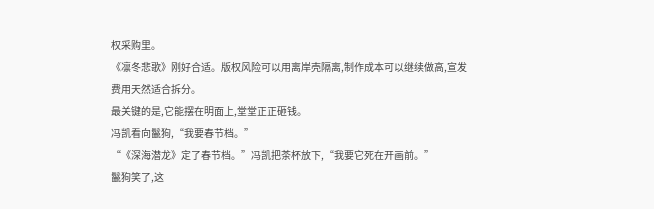权采购里。
《凛冬悲歌》刚好合适。版权风险可以用离岸壳隔离,制作成本可以继续做高,宣发费用天然适合拆分。
最关键的是,它能摆在明面上,堂堂正正砸钱。
冯凯看向鬣狗,“我要春节档。”
“《深海潜龙》定了春节档。”冯凯把茶杯放下,“我要它死在开画前。”
鬣狗笑了,这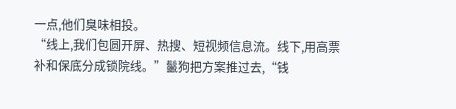一点,他们臭味相投。
“线上,我们包圆开屏、热搜、短视频信息流。线下,用高票补和保底分成锁院线。”鬣狗把方案推过去,“钱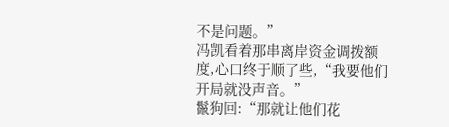不是问题。”
冯凯看着那串离岸资金调拨额度,心口终于顺了些,“我要他们开局就没声音。”
鬣狗回:“那就让他们花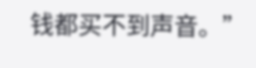钱都买不到声音。”